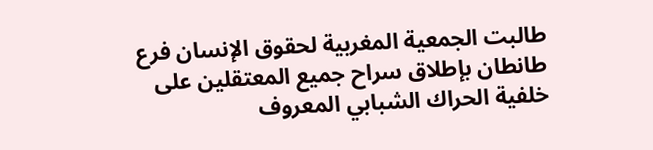طالبت الجمعية المغربية لحقوق الإنسان فرع طانطان بإطلاق سراح جميع المعتقلين على خلفية الحراك الشبابي المعروف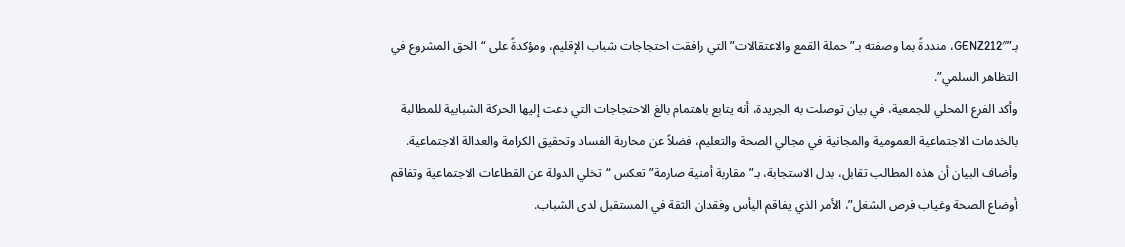بـ”GENZ212″، منددةً بما وصفته بـ”حملة القمع والاعتقالات” التي رافقت احتجاجات شباب الإقليم، ومؤكدةً على “الحق المشروع في التظاهر السلمي”.
وأكد الفرع المحلي للجمعية، في بيان توصلت به الجريدة، أنه يتابع باهتمام بالغ الاحتجاجات التي دعت إليها الحركة الشبابية للمطالبة بالخدمات الاجتماعية العمومية والمجانية في مجالي الصحة والتعليم، فضلاً عن محاربة الفساد وتحقيق الكرامة والعدالة الاجتماعية. وأضاف البيان أن هذه المطالب تقابل، بدل الاستجابة، بـ”مقاربة أمنية صارمة” تعكس “تخلي الدولة عن القطاعات الاجتماعية وتفاقم أوضاع الصحة وغياب فرص الشغل”، الأمر الذي يفاقم اليأس وفقدان الثقة في المستقبل لدى الشباب.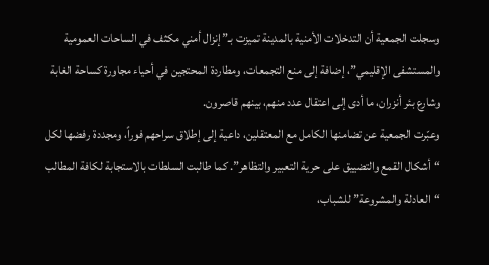وسجلت الجمعية أن التدخلات الأمنية بالمدينة تميزت بـ”إنزال أمني مكثف في الساحات العمومية والمستشفى الإقليمي”، إضافة إلى منع التجمعات، ومطاردة المحتجين في أحياء مجاورة كساحة الغابة وشارع بئر أنزران، ما أدى إلى اعتقال عدد منهم، بينهم قاصرون.
وعبّرت الجمعية عن تضامنها الكامل مع المعتقلين، داعية إلى إطلاق سراحهم فوراً، ومجددة رفضها لكل “أشكال القمع والتضييق على حرية التعبير والتظاهر”. كما طالبت السلطات بالاستجابة لكافة المطالب “العادلة والمشروعة” للشباب،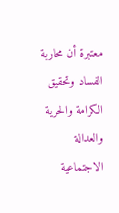معتبرة أن محاربة الفساد وتحقيق الكرامة والحرية والعدالة الاجتماعية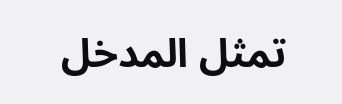تمثل المدخل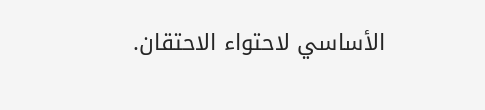الأساسي لاحتواء الاحتقان.